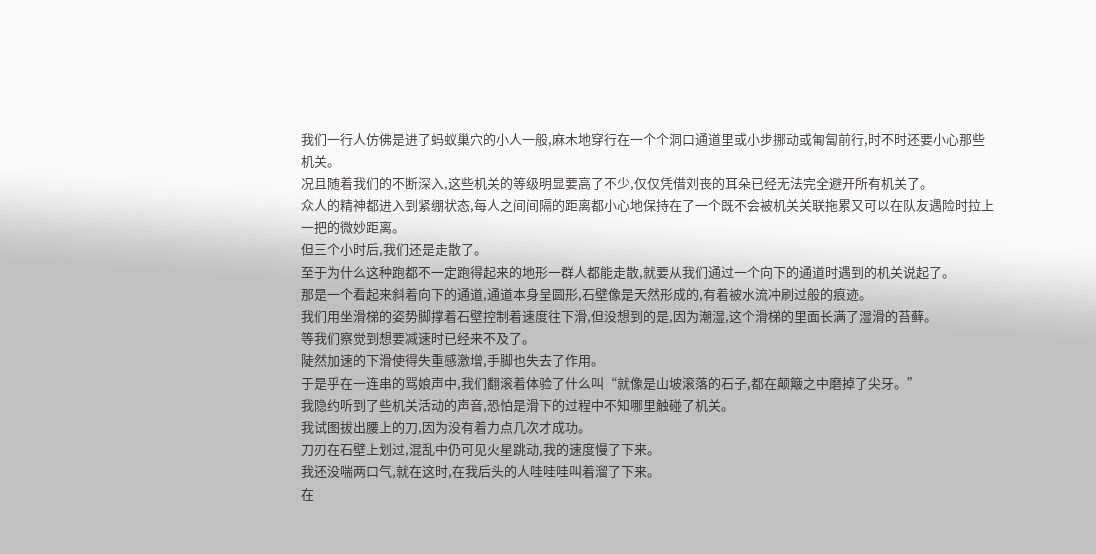我们一行人仿佛是进了蚂蚁巢穴的小人一般,麻木地穿行在一个个洞口通道里或小步挪动或匍匐前行,时不时还要小心那些机关。
况且随着我们的不断深入,这些机关的等级明显要高了不少,仅仅凭借刘丧的耳朵已经无法完全避开所有机关了。
众人的精神都进入到紧绷状态,每人之间间隔的距离都小心地保持在了一个既不会被机关关联拖累又可以在队友遇险时拉上一把的微妙距离。
但三个小时后,我们还是走散了。
至于为什么这种跑都不一定跑得起来的地形一群人都能走散,就要从我们通过一个向下的通道时遇到的机关说起了。
那是一个看起来斜着向下的通道,通道本身呈圆形,石壁像是天然形成的,有着被水流冲刷过般的痕迹。
我们用坐滑梯的姿势脚撑着石壁控制着速度往下滑,但没想到的是,因为潮湿,这个滑梯的里面长满了湿滑的苔藓。
等我们察觉到想要减速时已经来不及了。
陡然加速的下滑使得失重感激增,手脚也失去了作用。
于是乎在一连串的骂娘声中,我们翻滚着体验了什么叫“就像是山坡滚落的石子,都在颠簸之中磨掉了尖牙。”
我隐约听到了些机关活动的声音,恐怕是滑下的过程中不知哪里触碰了机关。
我试图拔出腰上的刀,因为没有着力点几次才成功。
刀刃在石壁上划过,混乱中仍可见火星跳动,我的速度慢了下来。
我还没喘两口气,就在这时,在我后头的人哇哇哇叫着溜了下来。
在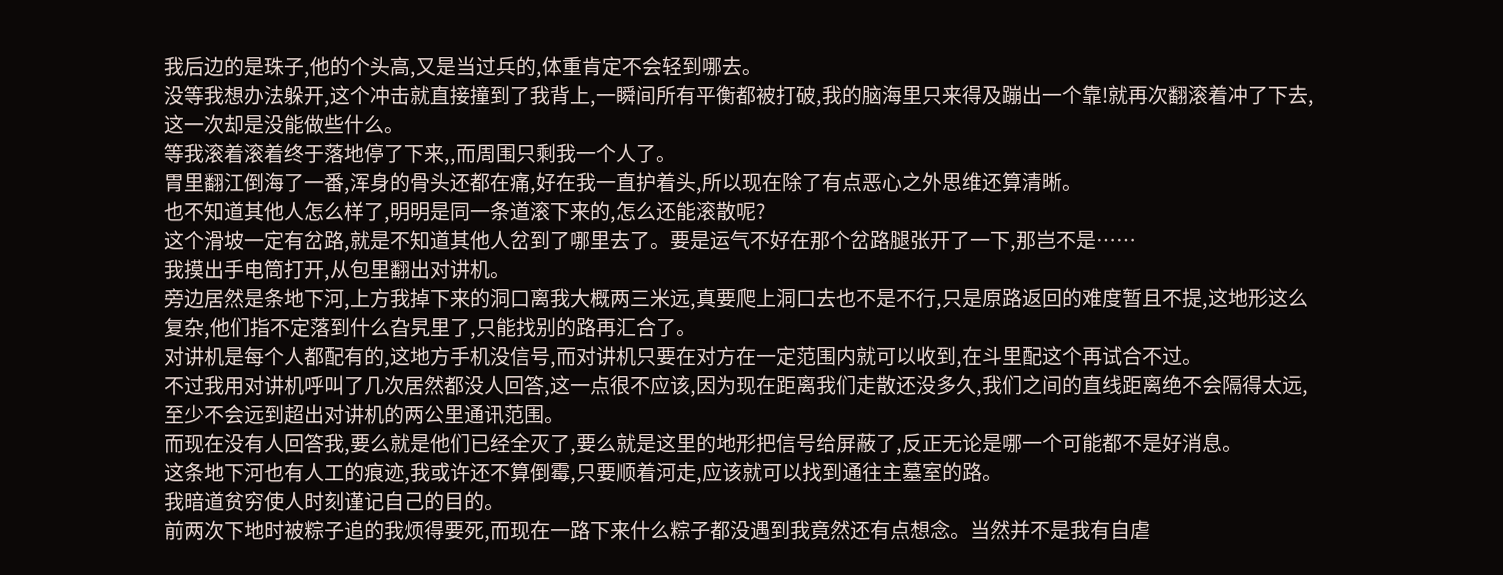我后边的是珠子,他的个头高,又是当过兵的,体重肯定不会轻到哪去。
没等我想办法躲开,这个冲击就直接撞到了我背上,一瞬间所有平衡都被打破,我的脑海里只来得及蹦出一个靠!就再次翻滚着冲了下去,这一次却是没能做些什么。
等我滚着滚着终于落地停了下来,,而周围只剩我一个人了。
胃里翻江倒海了一番,浑身的骨头还都在痛,好在我一直护着头,所以现在除了有点恶心之外思维还算清晰。
也不知道其他人怎么样了,明明是同一条道滚下来的,怎么还能滚散呢?
这个滑坡一定有岔路,就是不知道其他人岔到了哪里去了。要是运气不好在那个岔路腿张开了一下,那岂不是……
我摸出手电筒打开,从包里翻出对讲机。
旁边居然是条地下河,上方我掉下来的洞口离我大概两三米远,真要爬上洞口去也不是不行,只是原路返回的难度暂且不提,这地形这么复杂,他们指不定落到什么旮旯里了,只能找别的路再汇合了。
对讲机是每个人都配有的,这地方手机没信号,而对讲机只要在对方在一定范围内就可以收到,在斗里配这个再试合不过。
不过我用对讲机呼叫了几次居然都没人回答,这一点很不应该,因为现在距离我们走散还没多久,我们之间的直线距离绝不会隔得太远,至少不会远到超出对讲机的两公里通讯范围。
而现在没有人回答我,要么就是他们已经全灭了,要么就是这里的地形把信号给屏蔽了,反正无论是哪一个可能都不是好消息。
这条地下河也有人工的痕迹,我或许还不算倒霉,只要顺着河走,应该就可以找到通往主墓室的路。
我暗道贫穷使人时刻谨记自己的目的。
前两次下地时被粽子追的我烦得要死,而现在一路下来什么粽子都没遇到我竟然还有点想念。当然并不是我有自虐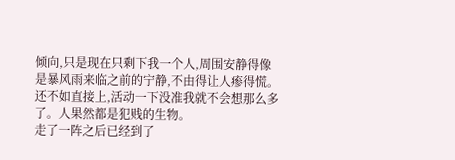倾向,只是现在只剩下我一个人,周围安静得像是暴风雨来临之前的宁静,不由得让人瘆得慌。
还不如直接上,活动一下没准我就不会想那么多了。人果然都是犯贱的生物。
走了一阵之后已经到了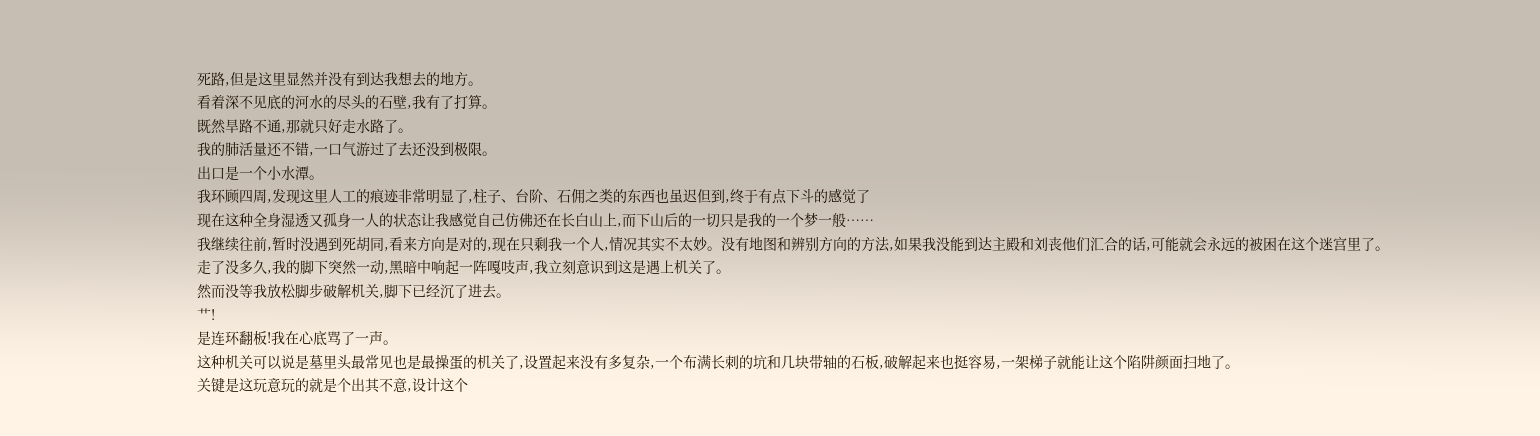死路,但是这里显然并没有到达我想去的地方。
看着深不见底的河水的尽头的石壁,我有了打算。
既然旱路不通,那就只好走水路了。
我的肺活量还不错,一口气游过了去还没到极限。
出口是一个小水潭。
我环顾四周,发现这里人工的痕迹非常明显了,柱子、台阶、石佣之类的东西也虽迟但到,终于有点下斗的感觉了
现在这种全身湿透又孤身一人的状态让我感觉自己仿佛还在长白山上,而下山后的一切只是我的一个梦一般……
我继续往前,暂时没遇到死胡同,看来方向是对的,现在只剩我一个人,情况其实不太妙。没有地图和辨别方向的方法,如果我没能到达主殿和刘丧他们汇合的话,可能就会永远的被困在这个迷宫里了。
走了没多久,我的脚下突然一动,黑暗中响起一阵嘎吱声,我立刻意识到这是遇上机关了。
然而没等我放松脚步破解机关,脚下已经沉了进去。
艹!
是连环翻板!我在心底骂了一声。
这种机关可以说是墓里头最常见也是最操蛋的机关了,设置起来没有多复杂,一个布满长刺的坑和几块带轴的石板,破解起来也挺容易,一架梯子就能让这个陷阱颜面扫地了。
关键是这玩意玩的就是个出其不意,设计这个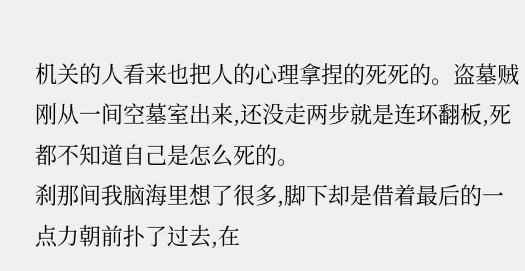机关的人看来也把人的心理拿捏的死死的。盗墓贼刚从一间空墓室出来,还没走两步就是连环翻板,死都不知道自己是怎么死的。
刹那间我脑海里想了很多,脚下却是借着最后的一点力朝前扑了过去,在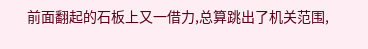前面翻起的石板上又一借力,总算跳出了机关范围,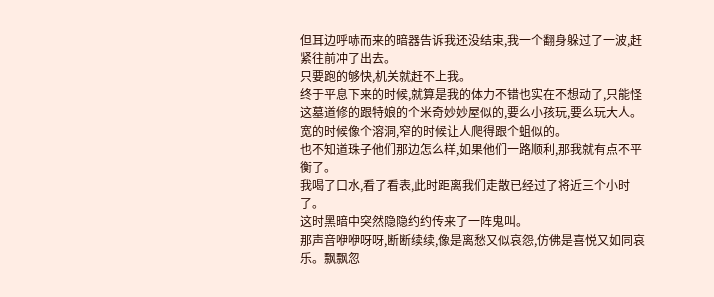但耳边呼哧而来的暗器告诉我还没结束,我一个翻身躲过了一波,赶紧往前冲了出去。
只要跑的够快,机关就赶不上我。
终于平息下来的时候,就算是我的体力不错也实在不想动了,只能怪这墓道修的跟特娘的个米奇妙妙屋似的,要么小孩玩,要么玩大人。
宽的时候像个溶洞,窄的时候让人爬得跟个蛆似的。
也不知道珠子他们那边怎么样,如果他们一路顺利,那我就有点不平衡了。
我喝了口水,看了看表,此时距离我们走散已经过了将近三个小时了。
这时黑暗中突然隐隐约约传来了一阵鬼叫。
那声音咿咿呀呀,断断续续,像是离愁又似哀怨,仿佛是喜悦又如同哀乐。飘飘忽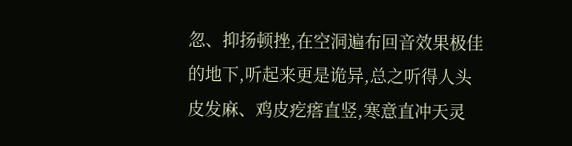忽、抑扬顿挫,在空洞遍布回音效果极佳的地下,听起来更是诡异,总之听得人头皮发麻、鸡皮疙瘩直竖,寒意直冲天灵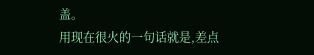盖。
用现在很火的一句话就是,差点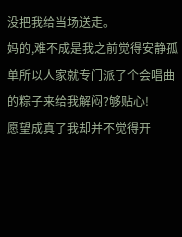没把我给当场送走。
妈的,难不成是我之前觉得安静孤单所以人家就专门派了个会唱曲的粽子来给我解闷?够贴心!
愿望成真了我却并不觉得开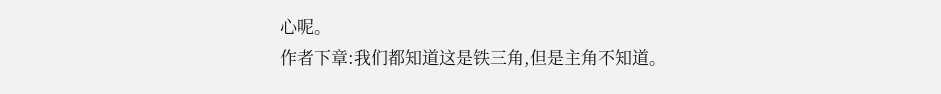心呢。
作者下章:我们都知道这是铁三角,但是主角不知道。